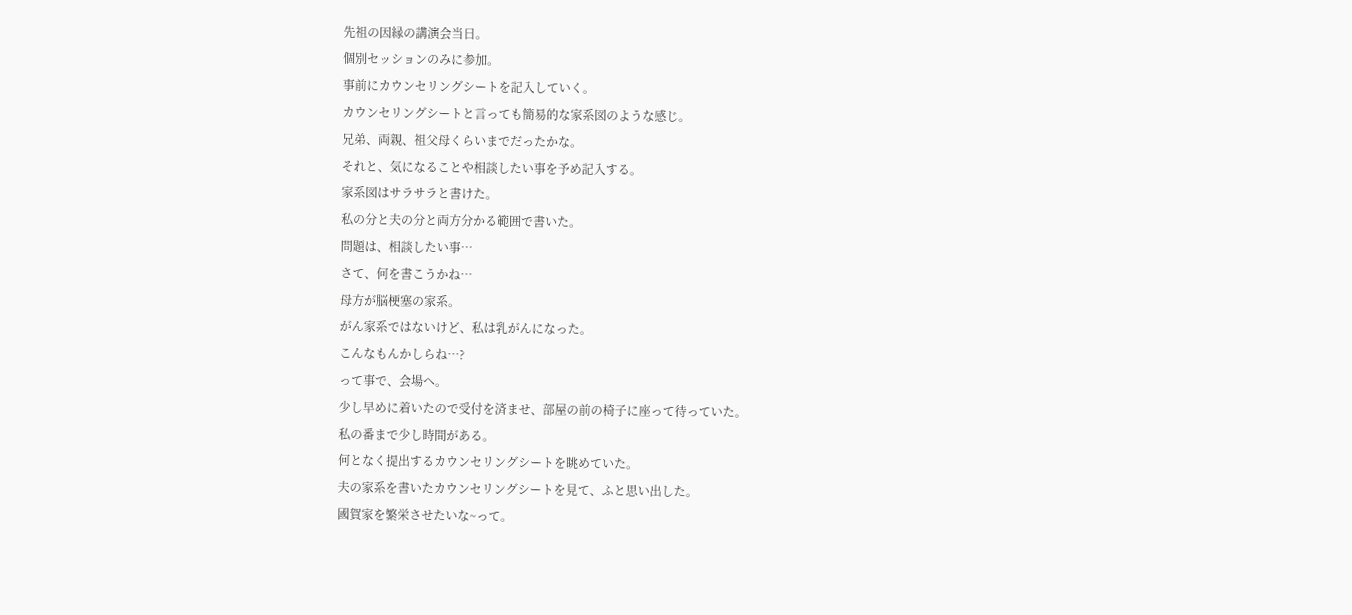先祖の因縁の講演会当日。
個別セッションのみに参加。
事前にカウンセリングシートを記入していく。
カウンセリングシートと言っても簡易的な家系図のような感じ。
兄弟、両親、祖父母くらいまでだったかな。
それと、気になることや相談したい事を予め記入する。
家系図はサラサラと書けた。
私の分と夫の分と両方分かる範囲で書いた。
問題は、相談したい事…
さて、何を書こうかね…
母方が脳梗塞の家系。
がん家系ではないけど、私は乳がんになった。
こんなもんかしらね…?
って事で、会場へ。
少し早めに着いたので受付を済ませ、部屋の前の椅子に座って待っていた。
私の番まで少し時間がある。
何となく提出するカウンセリングシートを眺めていた。
夫の家系を書いたカウンセリングシートを見て、ふと思い出した。
國賀家を繁栄させたいな~って。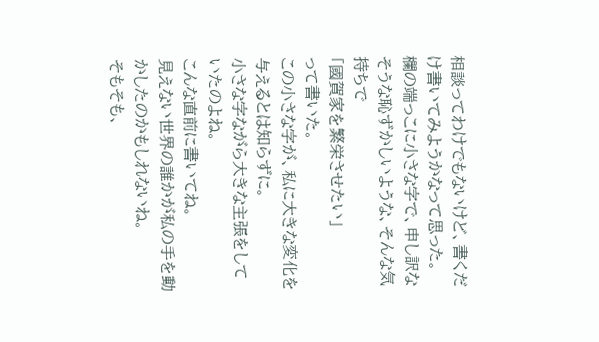相談ってわけでもないけど、書くだけ書いてみようかなって思った。
欄の端っこに小さな字で、申し訳なそうな恥ずかしいような、そんな気持ちで
「國賀家を繁栄させたい」
って書いた。
この小さな字が、私に大きな変化を与えるとは知らずに。
小さな字ながら大きな主張をしていたのよね。
こんな直前に書いてね。
見えない世界の誰かが私の手を動かしたのかもしれないね。
そもそも、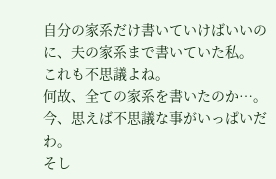自分の家系だけ書いていけばいいのに、夫の家系まで書いていた私。
これも不思議よね。
何故、全ての家系を書いたのか…。
今、思えば不思議な事がいっぱいだわ。
そし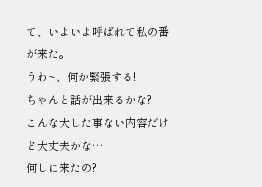て、いよいよ呼ばれて私の番が来た。
うわ~、何か緊張する!
ちゃんと話が出来るかな?
こんな大した事ない内容だけど大丈夫かな…
何しに来たの?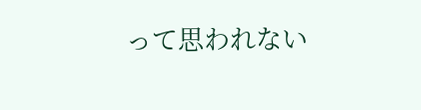って思われない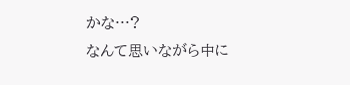かな…?
なんて思いながら中に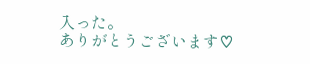入った。
ありがとうございます♡